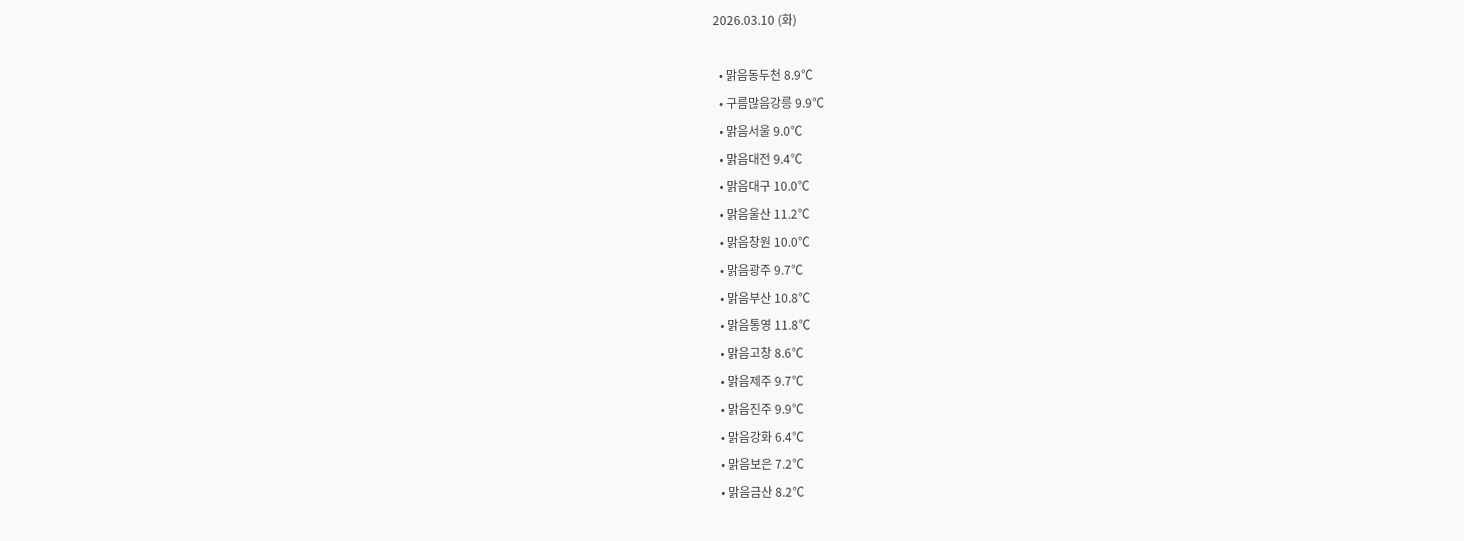2026.03.10 (화)

  • 맑음동두천 8.9℃
  • 구름많음강릉 9.9℃
  • 맑음서울 9.0℃
  • 맑음대전 9.4℃
  • 맑음대구 10.0℃
  • 맑음울산 11.2℃
  • 맑음창원 10.0℃
  • 맑음광주 9.7℃
  • 맑음부산 10.8℃
  • 맑음통영 11.8℃
  • 맑음고창 8.6℃
  • 맑음제주 9.7℃
  • 맑음진주 9.9℃
  • 맑음강화 6.4℃
  • 맑음보은 7.2℃
  • 맑음금산 8.2℃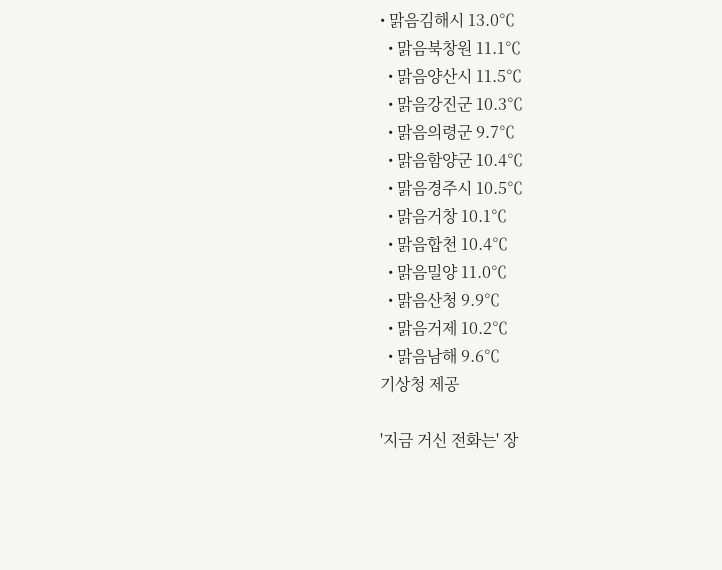• 맑음김해시 13.0℃
  • 맑음북창원 11.1℃
  • 맑음양산시 11.5℃
  • 맑음강진군 10.3℃
  • 맑음의령군 9.7℃
  • 맑음함양군 10.4℃
  • 맑음경주시 10.5℃
  • 맑음거창 10.1℃
  • 맑음합천 10.4℃
  • 맑음밀양 11.0℃
  • 맑음산청 9.9℃
  • 맑음거제 10.2℃
  • 맑음남해 9.6℃
기상청 제공

'지금 거신 전화는' 장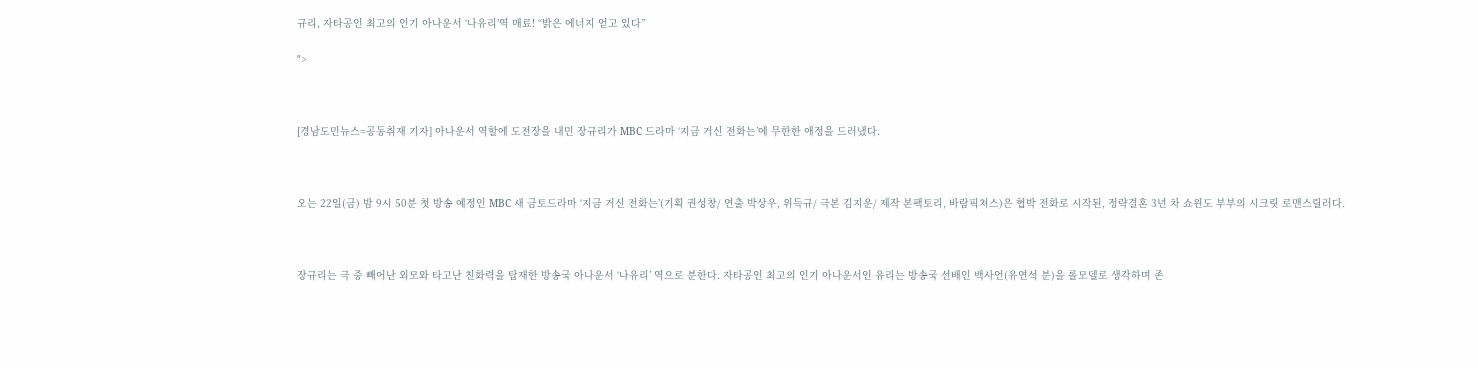규리, 자타공인 최고의 인기 아나운서 ‘나유리’역 매료! “밝은 에너지 얻고 있다”

">



[경남도민뉴스=공동취재 기자] 아나운서 역할에 도전장을 내민 장규리가 MBC 드라마 ‘지금 거신 전화는’에 무한한 애정을 드러냈다.



오는 22일(금) 밤 9시 50분 첫 방송 예정인 MBC 새 금토드라마 ‘지금 거신 전화는’(기획 권성창/ 연출 박상우, 위득규/ 극본 김지운/ 제작 본팩토리, 바람픽쳐스)은 협박 전화로 시작된, 정략결혼 3년 차 쇼윈도 부부의 시크릿 로맨스릴러다.



장규리는 극 중 빼어난 외모와 타고난 친화력을 탑재한 방송국 아나운서 ‘나유리’ 역으로 분한다. 자타공인 최고의 인기 아나운서인 유리는 방송국 선배인 백사언(유연석 분)을 롤모델로 생각하며 존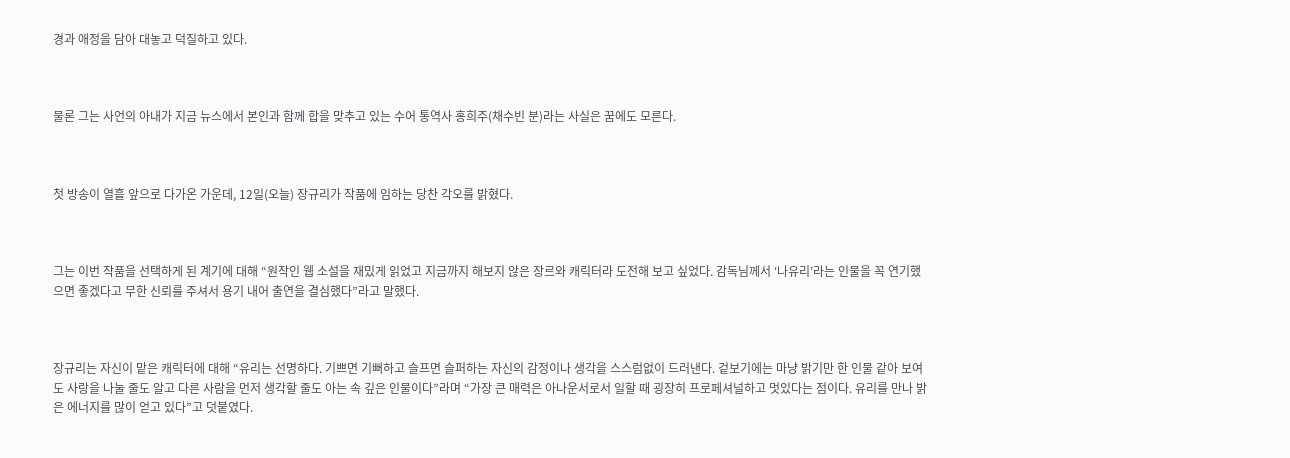경과 애정을 담아 대놓고 덕질하고 있다.



물론 그는 사언의 아내가 지금 뉴스에서 본인과 함께 합을 맞추고 있는 수어 통역사 홍희주(채수빈 분)라는 사실은 꿈에도 모른다.



첫 방송이 열흘 앞으로 다가온 가운데, 12일(오늘) 장규리가 작품에 임하는 당찬 각오를 밝혔다.



그는 이번 작품을 선택하게 된 계기에 대해 “원작인 웹 소설을 재밌게 읽었고 지금까지 해보지 않은 장르와 캐릭터라 도전해 보고 싶었다. 감독님께서 ‘나유리’라는 인물을 꼭 연기했으면 좋겠다고 무한 신뢰를 주셔서 용기 내어 출연을 결심했다”라고 말했다.



장규리는 자신이 맡은 캐릭터에 대해 “유리는 선명하다. 기쁘면 기뻐하고 슬프면 슬퍼하는 자신의 감정이나 생각을 스스럼없이 드러낸다. 겉보기에는 마냥 밝기만 한 인물 같아 보여도 사랑을 나눌 줄도 알고 다른 사람을 먼저 생각할 줄도 아는 속 깊은 인물이다”라며 “가장 큰 매력은 아나운서로서 일할 때 굉장히 프로페셔널하고 멋있다는 점이다. 유리를 만나 밝은 에너지를 많이 얻고 있다”고 덧붙였다.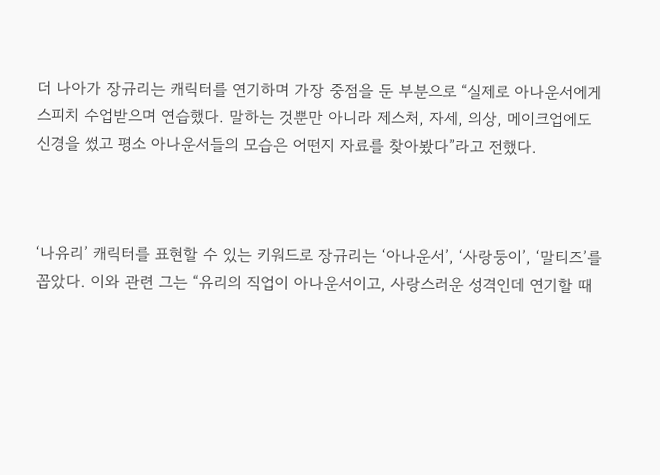더 나아가 장규리는 캐릭터를 연기하며 가장 중점을 둔 부분으로 “실제로 아나운서에게 스피치 수업받으며 연습했다. 말하는 것뿐만 아니라 제스처, 자세, 의상, 메이크업에도 신경을 썼고 평소 아나운서들의 모습은 어떤지 자료를 찾아봤다”라고 전했다.



‘나유리’ 캐릭터를 표현할 수 있는 키워드로 장규리는 ‘아나운서’, ‘사랑둥이’, ‘말티즈’를 꼽았다. 이와 관련 그는 “유리의 직업이 아나운서이고, 사랑스러운 성격인데 연기할 때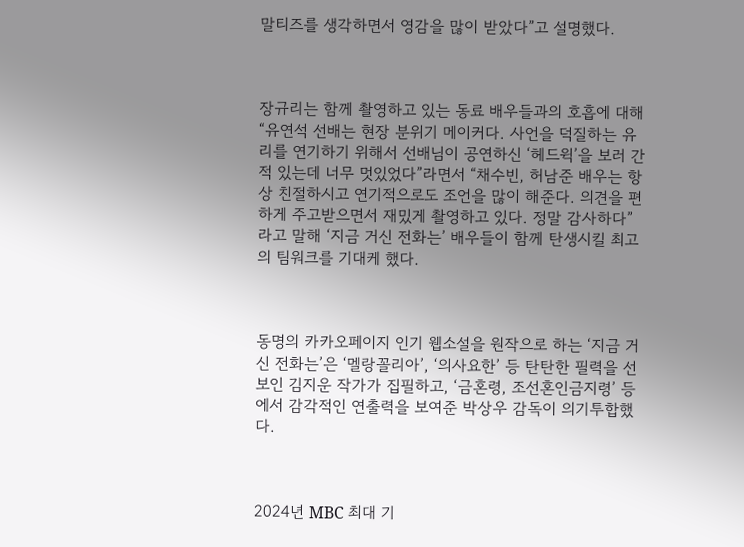말티즈를 생각하면서 영감을 많이 받았다”고 설명했다.



장규리는 함께 촬영하고 있는 동료 배우들과의 호흡에 대해 “유연석 선배는 현장 분위기 메이커다. 사언을 덕질하는 유리를 연기하기 위해서 선배님이 공연하신 ‘헤드윅’을 보러 간 적 있는데 너무 멋있었다”라면서 “채수빈, 허남준 배우는 항상 친절하시고 연기적으로도 조언을 많이 해준다. 의견을 편하게 주고받으면서 재밌게 촬영하고 있다. 정말 감사하다”라고 말해 ‘지금 거신 전화는’ 배우들이 함께 탄생시킬 최고의 팀워크를 기대케 했다.



동명의 카카오페이지 인기 웹소설을 원작으로 하는 ‘지금 거신 전화는’은 ‘멜랑꼴리아’, ‘의사요한’ 등 탄탄한 필력을 선보인 김지운 작가가 집필하고, ‘금혼령, 조선혼인금지령’ 등에서 감각적인 연출력을 보여준 박상우 감독이 의기투합했다.



2024년 MBC 최대 기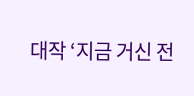대작 ‘지금 거신 전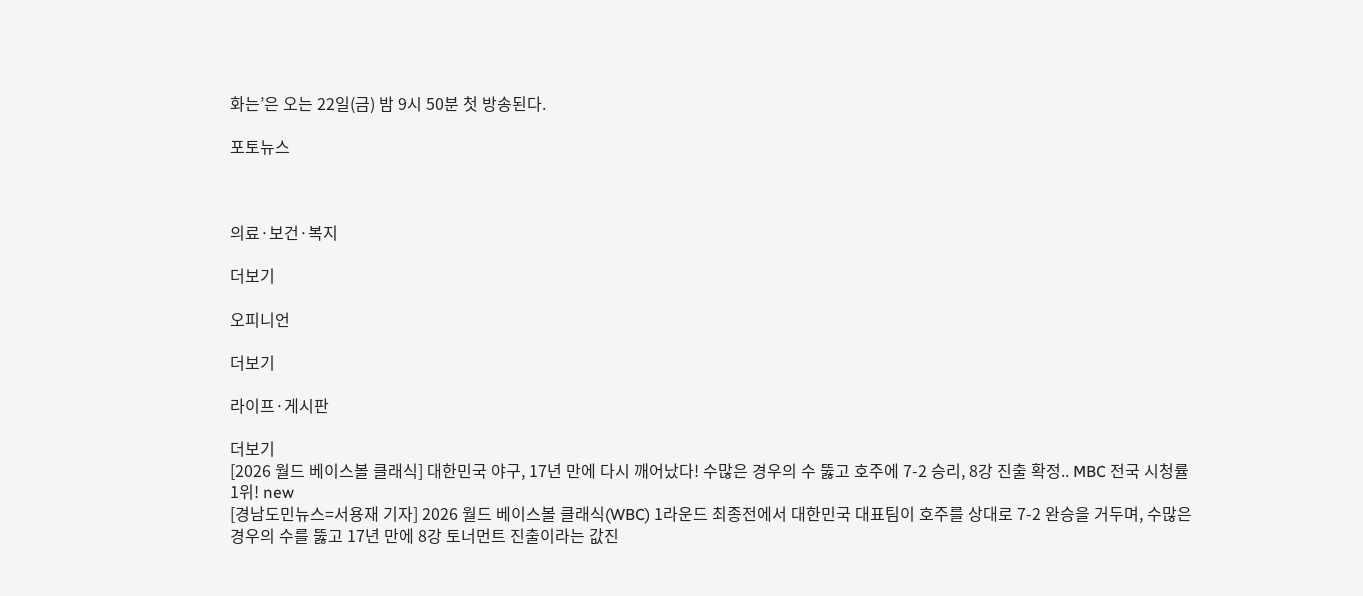화는’은 오는 22일(금) 밤 9시 50분 첫 방송된다.

포토뉴스



의료·보건·복지

더보기

오피니언

더보기

라이프·게시판

더보기
[2026 월드 베이스볼 클래식] 대한민국 야구, 17년 만에 다시 깨어났다! 수많은 경우의 수 뚫고 호주에 7-2 승리, 8강 진출 확정.. MBC 전국 시청률 1위! new
[경남도민뉴스=서용재 기자] 2026 월드 베이스볼 클래식(WBC) 1라운드 최종전에서 대한민국 대표팀이 호주를 상대로 7-2 완승을 거두며, 수많은 경우의 수를 뚫고 17년 만에 8강 토너먼트 진출이라는 값진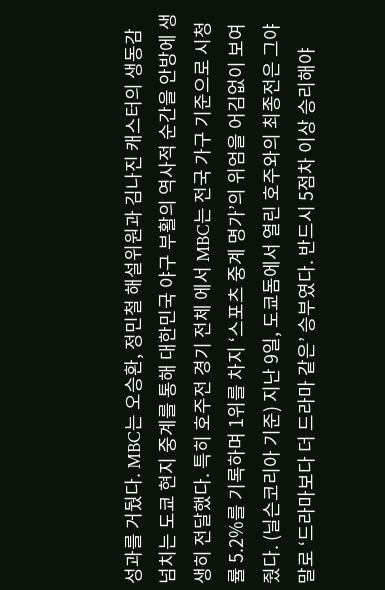성과를 거뒀다. MBC는 오승환, 정민철 해설위원과 김나진 캐스터의 생동감 넘치는 도쿄 현지 중계를 통해 대한민국 야구 부활의 역사적 순간을 안방에 생생히 전달했다. 특히 호주전 경기 전체 에서 MBC는 전국 가구 기준으로 시청률 5.2%를 기록하며 1위를 차지 ‘스포츠 중계 명가’의 위엄을 어김없이 보여줬다. (닐슨코리아 기준) 지난 9일, 도쿄돔에서 열린 호주와의 최종전은 그야말로 ‘드라마보다 더 드라마 같은’ 승부였다. 반드시 5점차 이상 승리해야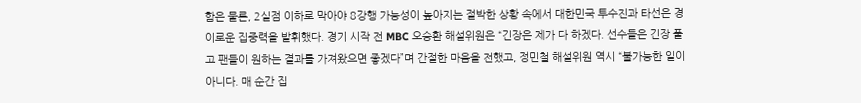함은 물론, 2실점 이하로 막아야 8강행 가능성이 높아지는 절박한 상황 속에서 대한민국 투수진과 타선은 경이로운 집중력을 발휘했다. 경기 시작 전 MBC 오승환 해설위원은 “긴장은 제가 다 하겠다. 선수들은 긴장 풀고 팬들이 원하는 결과를 가져왔으면 좋겠다”며 간절한 마음을 전했고, 정민철 해설위원 역시 “불가능한 일이 아니다. 매 순간 집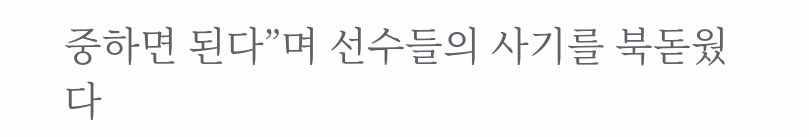중하면 된다”며 선수들의 사기를 북돋웠다